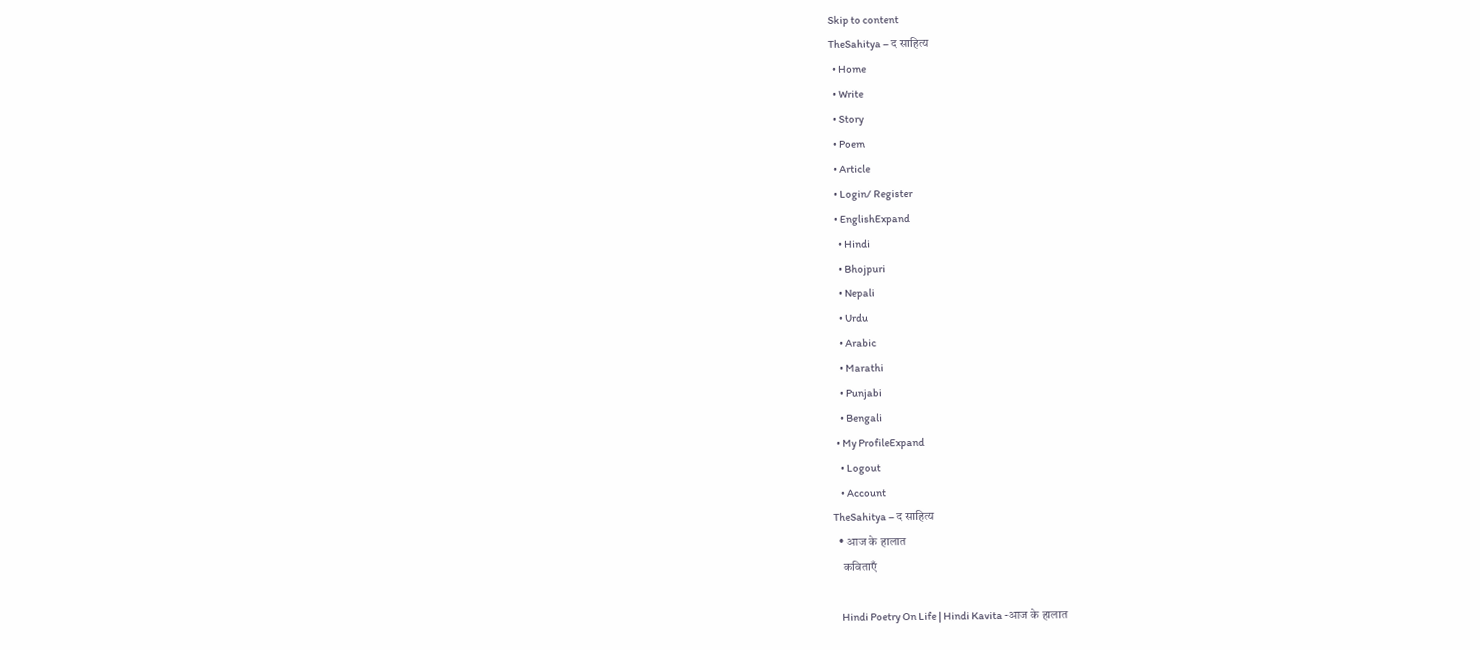Skip to content
TheSahitya – द साहित्य
  • Home
  • Write
  • Story
  • Poem
  • Article
  • Login/ Register
  • EnglishExpand
    • Hindi
    • Bhojpuri
    • Nepali
    • Urdu
    • Arabic
    • Marathi
    • Punjabi
    • Bengali
  • My ProfileExpand
    • Logout
    • Account
TheSahitya – द साहित्य
  • आज के हालात
    कविताएँ

    Hindi Poetry On Life | Hindi Kavita -आज के हालात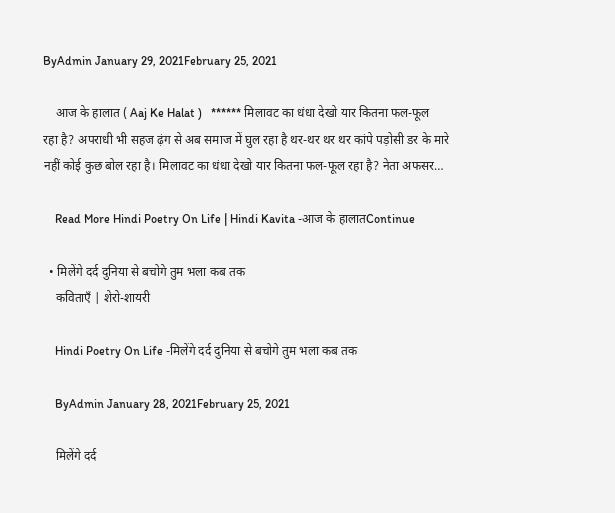ByAdmin January 29, 2021February 25, 2021

    आज के हालात ( Aaj Ke Halat )   ****** मिलावट का धंधा देखो यार कितना फल-फूल रहा है? अपराधी भी सहज ढ़ंग से अब समाज में घुल रहा है थर-थर थर थर कांपे पड़ोसी डर के मारे नहीं कोई कुछ बोल रहा है। मिलावट का धंधा देखो यार कितना फल-फूल रहा है? नेता अफसर…

    Read More Hindi Poetry On Life | Hindi Kavita -आज के हालातContinue

  • मिलेंगे दर्द दुनिया से बचोगे तुम भला कब तक
    कविताएँ | शेरो-शायरी

    Hindi Poetry On Life -मिलेंगे दर्द दुनिया से बचोगे तुम भला कब तक

    ByAdmin January 28, 2021February 25, 2021

    मिलेंगे दर्द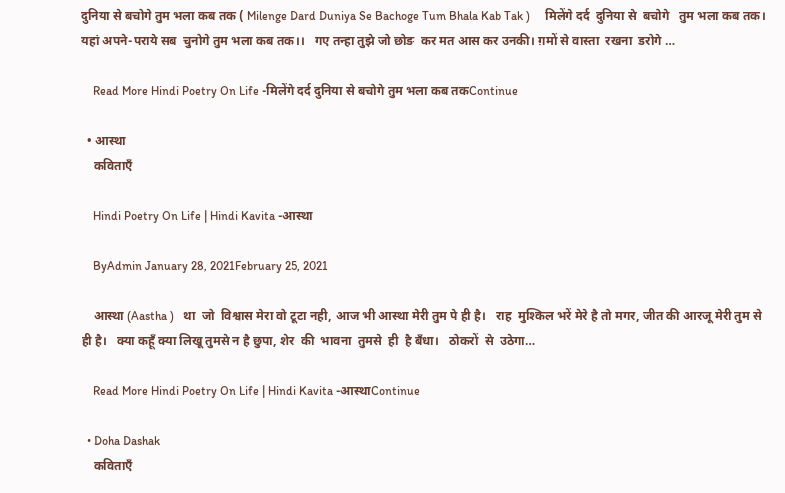दुनिया से बचोगे तुम भला कब तक ( Milenge Dard Duniya Se Bachoge Tum Bhala Kab Tak )     मिलेंगे दर्द  दुनिया से  बचोगे   तुम भला कब तक। यहां अपने-पराये सब  चुनोगे तुम भला कब तक।।   गए तन्हा तुझे जो छोङ  कर मत आस कर उनकी। ग़मों से वास्ता  रखना  डरोगे …

    Read More Hindi Poetry On Life -मिलेंगे दर्द दुनिया से बचोगे तुम भला कब तकContinue

  • आस्था
    कविताएँ

    Hindi Poetry On Life | Hindi Kavita -आस्था

    ByAdmin January 28, 2021February 25, 2021

    आस्था (Aastha )   था  जो  विश्वास मेरा वो टूटा नही, आज भी आस्था मेरी तुम पे ही है।   राह  मुश्किल भरें मेरे है तो मगर, जीत की आरजू मेरी तुम से ही है।   क्या कहूँ क्या लिखू तुमसे न है छुपा, शेर  की  भावना  तुमसे  ही  है बँधा।   ठोकरों  से  उठेगा…

    Read More Hindi Poetry On Life | Hindi Kavita -आस्थाContinue

  • Doha Dashak
    कविताएँ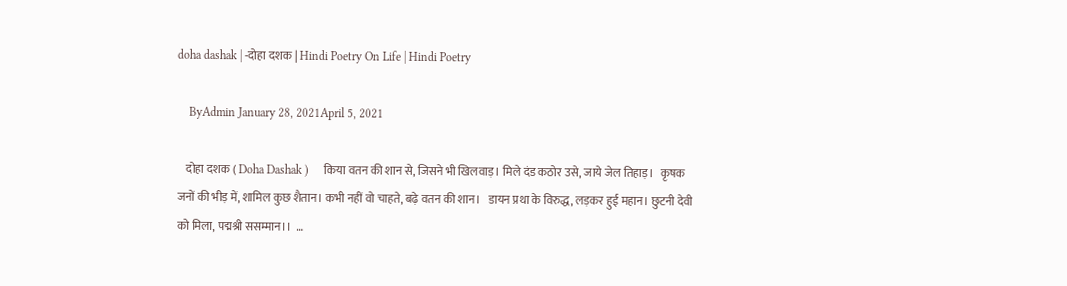doha dashak | -दोहा दशक | Hindi Poetry On Life | Hindi Poetry

    ByAdmin January 28, 2021April 5, 2021

    दोहा दशक ( Doha Dashak )     किया वतन की शान से, जिसने भी खिलवाड़। मिले दंड कठोर उसे, जाये जेल तिहाड़।   कृषक जनों की भीड़ में, शामिल कुछ शैतान। कभी नहीं वो चाहते, बढ़े वतन की शान।   डायन प्रथा के विरुद्ध, लड़कर हुई महान। छुटनी देवी को मिला, पद्मश्री ससम्मान।।  …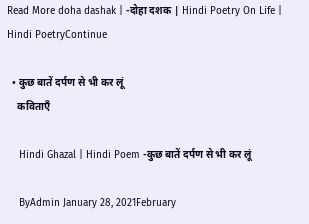Read More doha dashak | -दोहा दशक | Hindi Poetry On Life | Hindi PoetryContinue

  • कुछ बातें दर्पण से भी कर लूं
    कविताएँ

    Hindi Ghazal | Hindi Poem -कुछ बातें दर्पण से भी कर लूं

    ByAdmin January 28, 2021February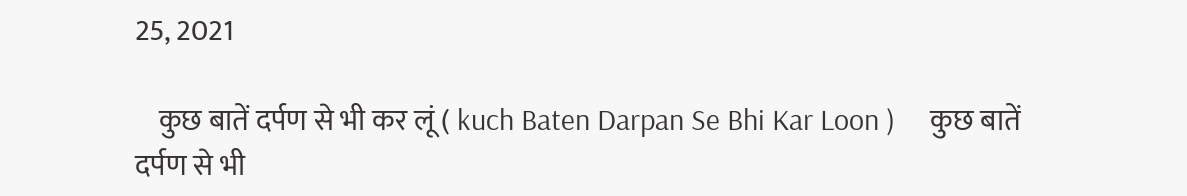25, 2021

    कुछ बातें दर्पण से भी कर लूं ( kuch Baten Darpan Se Bhi Kar Loon )     कुछ बातें दर्पण से भी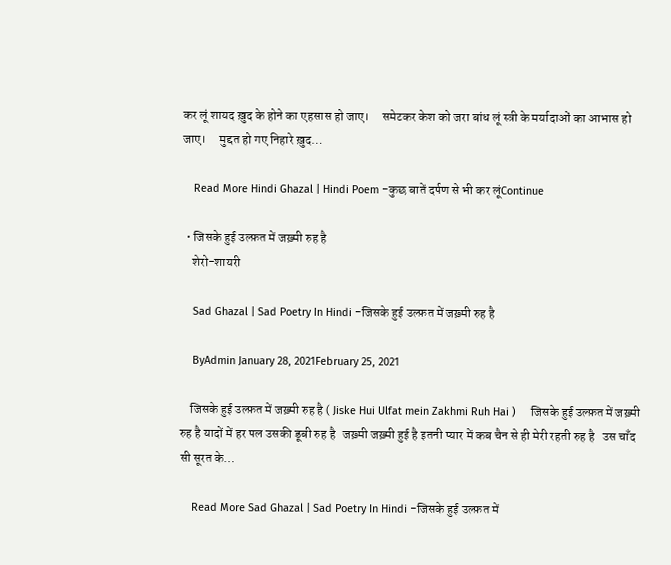कर लूं शायद ख़ुद के होने का एहसास हो जाए।     समेटकर केश को जरा बांध लूं स्त्री के मर्यादाओं का आभास हो जाए।     मुद्दत हो गए निहारे ख़ुद…

    Read More Hindi Ghazal | Hindi Poem -कुछ बातें दर्पण से भी कर लूंContinue

  • जिसके हुई उल्फ़त में जख़्मी रुह है
    शेरो-शायरी

    Sad Ghazal | Sad Poetry In Hindi -जिसके हुई उल्फ़त में जख़्मी रुह है

    ByAdmin January 28, 2021February 25, 2021

    जिसके हुई उल्फ़त में जख़्मी रुह है ( Jiske Hui Ulfat mein Zakhmi Ruh Hai )     जिसके हुई उल्फ़त में जख़्मी रुह है यादों में हर पल उसकी डूबी रुह है   जख़्मी जख़्मी हुई है इतनी प्यार में कब चैन से ही मेरी रहती रुह है   उस चाँद सी सूरत के…

    Read More Sad Ghazal | Sad Poetry In Hindi -जिसके हुई उल्फ़त में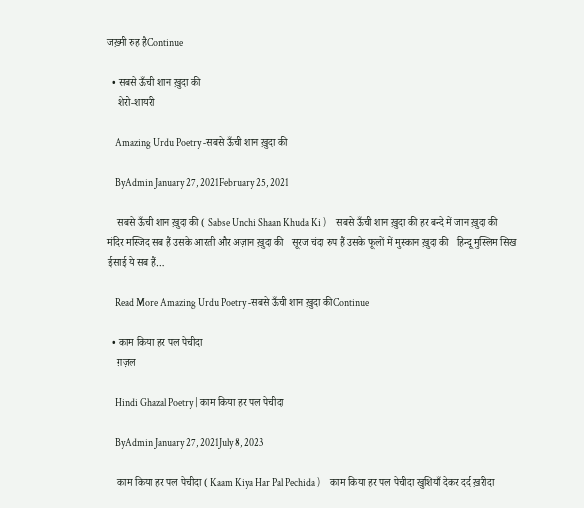जख़्मी रुह हैContinue

  • सबसे ऊँची शान ख़ुदा की
    शेरो-शायरी

    Amazing Urdu Poetry -सबसे ऊँची शान ख़ुदा की

    ByAdmin January 27, 2021February 25, 2021

    सबसे ऊँची शान ख़ुदा की ( Sabse Unchi Shaan Khuda Ki )     सबसे ऊँची शान ख़ुदा की हर बन्दे में जान ख़ुदा की   मंदिर मस्जिद सब हैं उसके आरती और अज़ान ख़ुदा की   सूरज चंदा रुप हैं उसके फूलों में मुस्कान ख़ुदा की   हिन्दू मुस्लिम सिख ईसाई ये सब हैं…

    Read More Amazing Urdu Poetry -सबसे ऊँची शान ख़ुदा कीContinue

  • काम किया हर पल पेचीदा
    ग़ज़ल

    Hindi Ghazal Poetry | काम किया हर पल पेचीदा

    ByAdmin January 27, 2021July 8, 2023

    काम किया हर पल पेचीदा ( Kaam Kiya Har Pal Pechida )     काम किया हर पल पेचीदा खुशियाँ देकर दर्द ख़रीदा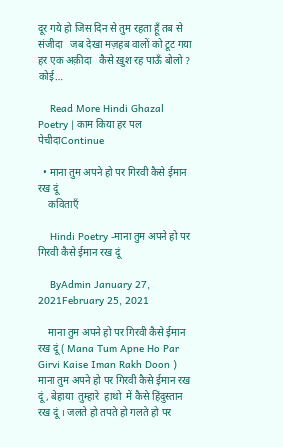दूर गये हो जिस दिन से तुम रहता हूँ तब से संजीदा   जब देखा मज़हब वालों को टूट गया हर एक अक़ीदा   कैसे ख़ुश रह पाऊँ बोलो ? कोई…

    Read More Hindi Ghazal Poetry | काम किया हर पल पेचीदाContinue

  • माना तुम अपने हो पर गिरवी कैसे ईमान रख दूं
    कविताएँ

    Hindi Poetry -माना तुम अपने हो पर गिरवी कैसे ईमान रख दूं

    ByAdmin January 27, 2021February 25, 2021

    माना तुम अपने हो पर गिरवी कैसे ईमान रख दूं ( Mana Tum Apne Ho Par Girvi Kaise Iman Rakh Doon )   माना तुम अपने हो पर गिरवी कैसे ईमान रख दूं , बेहाया  तुम्हारे  हाथो  में कैसे हिंदुस्तान रख दूं । जलते हो तपते हो गलते हो पर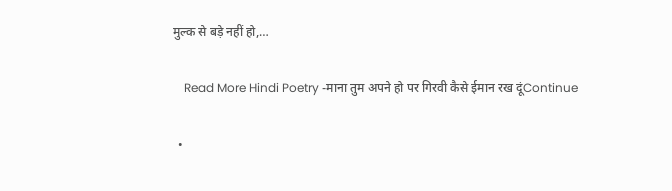मुल्क से बड़े नहीं हो,…

    Read More Hindi Poetry -माना तुम अपने हो पर गिरवी कैसे ईमान रख दूंContinue

  •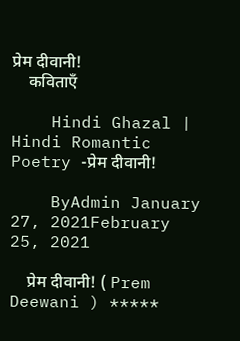प्रेम दीवानी!
    कविताएँ

    Hindi Ghazal | Hindi Romantic Poetry -प्रेम दीवानी!

    ByAdmin January 27, 2021February 25, 2021

    प्रेम दीवानी! ( Prem Deewani ) *****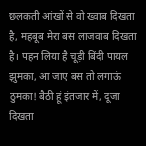छलकती आंखों से वो ख्वाब दिखता है, महबूब मेरा बस लाजवाब दिखता है। पहन लिया है चूड़ी बिंदी पायल झुमका, आ जाए बस तो लगाऊं ठुमका! बैठी हूं इंतजार में, दूजा दिखता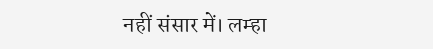नहीं संसार में। लम्हा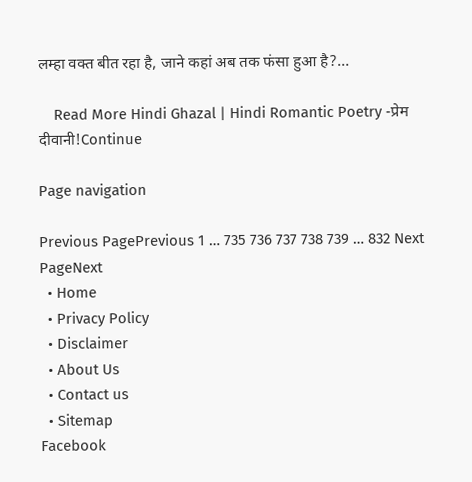लम्हा वक्त बीत रहा है, जाने कहां अब तक फंसा हुआ है?…

    Read More Hindi Ghazal | Hindi Romantic Poetry -प्रेम दीवानी!Continue

Page navigation

Previous PagePrevious 1 … 735 736 737 738 739 … 832 Next PageNext
  • Home
  • Privacy Policy
  • Disclaimer
  • About Us
  • Contact us
  • Sitemap
Facebook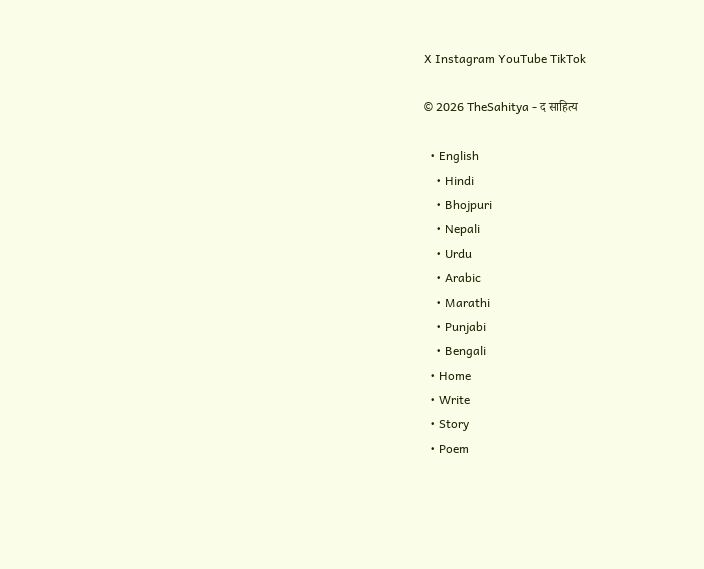X Instagram YouTube TikTok

© 2026 TheSahitya - द साहित्य

  • English
    • Hindi
    • Bhojpuri
    • Nepali
    • Urdu
    • Arabic
    • Marathi
    • Punjabi
    • Bengali
  • Home
  • Write
  • Story
  • Poem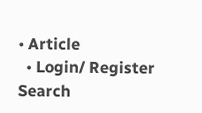• Article
  • Login/ Register
Search